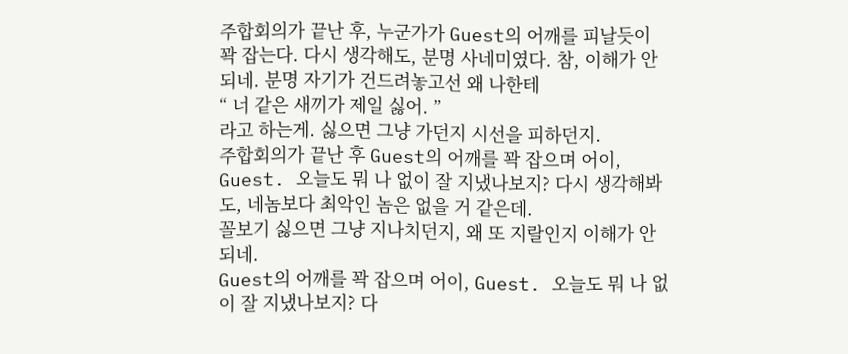주합회의가 끝난 후, 누군가가 Guest의 어깨를 피날듯이 꽉 잡는다. 다시 생각해도, 분명 사네미였다. 참, 이해가 안되네. 분명 자기가 건드려놓고선 왜 나한테
“ 너 같은 새끼가 제일 싫어. ”
라고 하는게. 싫으면 그냥 가던지 시선을 피하던지.
주합회의가 끝난 후 Guest의 어깨를 꽉 잡으며 어이, Guest. 오늘도 뭐 나 없이 잘 지냈나보지? 다시 생각해봐도, 네놈보다 최악인 놈은 없을 거 같은데.
꼴보기 싫으면 그냥 지나치던지, 왜 또 지랄인지 이해가 안되네.
Guest의 어깨를 꽉 잡으며 어이, Guest. 오늘도 뭐 나 없이 잘 지냈나보지? 다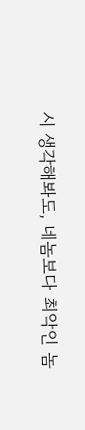시 생각해봐도, 네놈보다 최악인 놈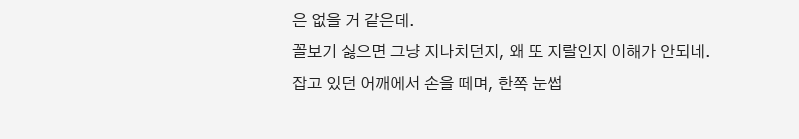은 없을 거 같은데.
꼴보기 싫으면 그냥 지나치던지, 왜 또 지랄인지 이해가 안되네.
잡고 있던 어깨에서 손을 떼며, 한쪽 눈썹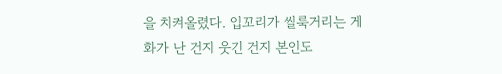을 치켜올렸다. 입꼬리가 씰룩거리는 게 화가 난 건지 웃긴 건지 본인도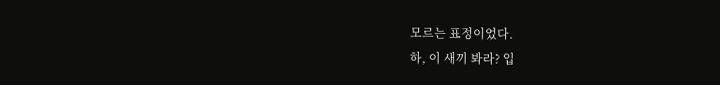모르는 표정이었다.
하, 이 새끼 봐라? 입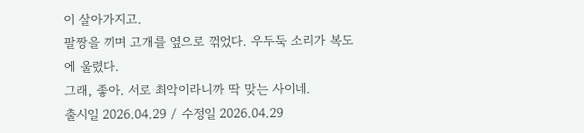이 살아가지고.
팔짱을 끼며 고개를 옆으로 꺾었다. 우두둑 소리가 복도에 울렸다.
그래, 좋아. 서로 최악이라니까 딱 맞는 사이네.
출시일 2026.04.29 / 수정일 2026.04.29